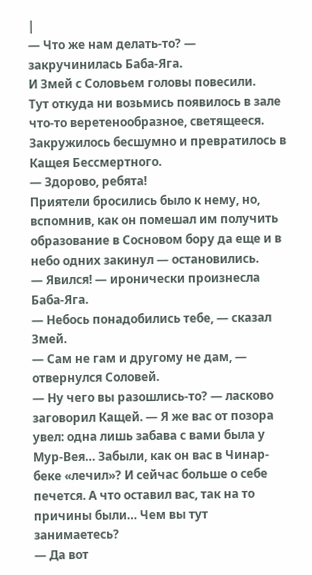|
— Что же нам делать-то? — закручинилась Баба-Яга.
И Змей с Соловьем головы повесили.
Тут откуда ни возьмись появилось в зале что-то веретенообразное, светящееся. Закружилось бесшумно и превратилось в Кащея Бессмертного.
— Здорово, ребята!
Приятели бросились было к нему, но, вспомнив, как он помешал им получить образование в Сосновом бору да еще и в небо одних закинул — остановились.
— Явился! — иронически произнесла Баба-Яга.
— Небось понадобились тебе, — сказал Змей.
— Сам не гам и другому не дам, — отвернулся Соловей.
— Ну чего вы разошлись-то? — ласково заговорил Кащей. — Я же вас от позора увел: одна лишь забава с вами была у Мур-Вея… Забыли, как он вас в Чинар-беке «лечил»? И сейчас больше о себе печется. А что оставил вас, так на то причины были… Чем вы тут занимаетесь?
— Да вот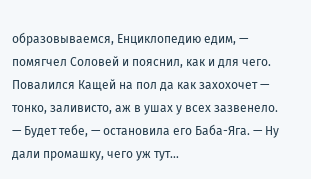образовываемся, Енциклопедию едим, — помягчел Соловей и пояснил, как и для чего.
Повалился Кащей на пол да как захохочет — тонко, заливисто, аж в ушах у всех зазвенело.
— Будет тебе, — остановила его Баба-Яга. — Ну дали промашку, чего уж тут…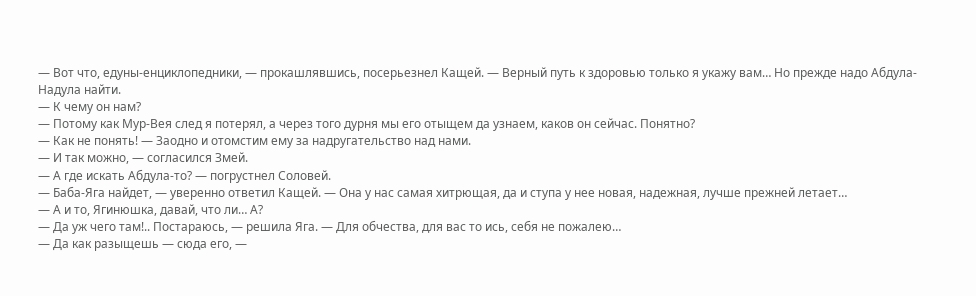— Вот что, едуны-енциклопедники, — прокашлявшись, посерьезнел Кащей. — Верный путь к здоровью только я укажу вам… Но прежде надо Абдула-Надула найти.
— К чему он нам?
— Потому как Мур-Вея след я потерял, а через того дурня мы его отыщем да узнаем, каков он сейчас. Понятно?
— Как не понять! — Заодно и отомстим ему за надругательство над нами.
— И так можно, — согласился Змей.
— А где искать Абдула-то? — погрустнел Соловей.
— Баба-Яга найдет, — уверенно ответил Кащей. — Она у нас самая хитрющая, да и ступа у нее новая, надежная, лучше прежней летает…
— А и то, Ягинюшка, давай, что ли… А?
— Да уж чего там!.. Постараюсь, — решила Яга. — Для обчества, для вас то ись, себя не пожалею…
— Да как разыщешь — сюда его, —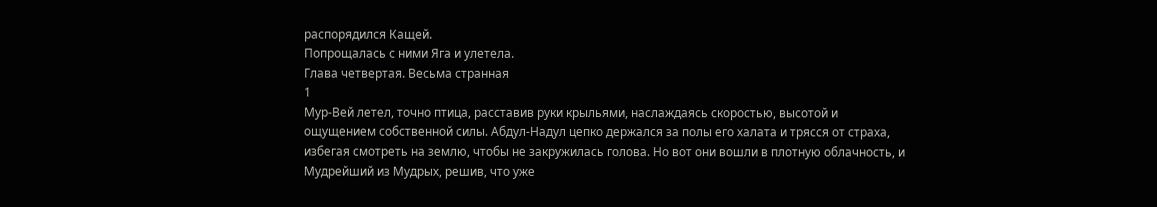распорядился Кащей.
Попрощалась с ними Яга и улетела.
Глава четвертая. Весьма странная
1
Мур-Вей летел, точно птица, расставив руки крыльями, наслаждаясь скоростью, высотой и ощущением собственной силы. Абдул-Надул цепко держался за полы его халата и трясся от страха, избегая смотреть на землю, чтобы не закружилась голова. Но вот они вошли в плотную облачность, и Мудрейший из Мудрых, решив, что уже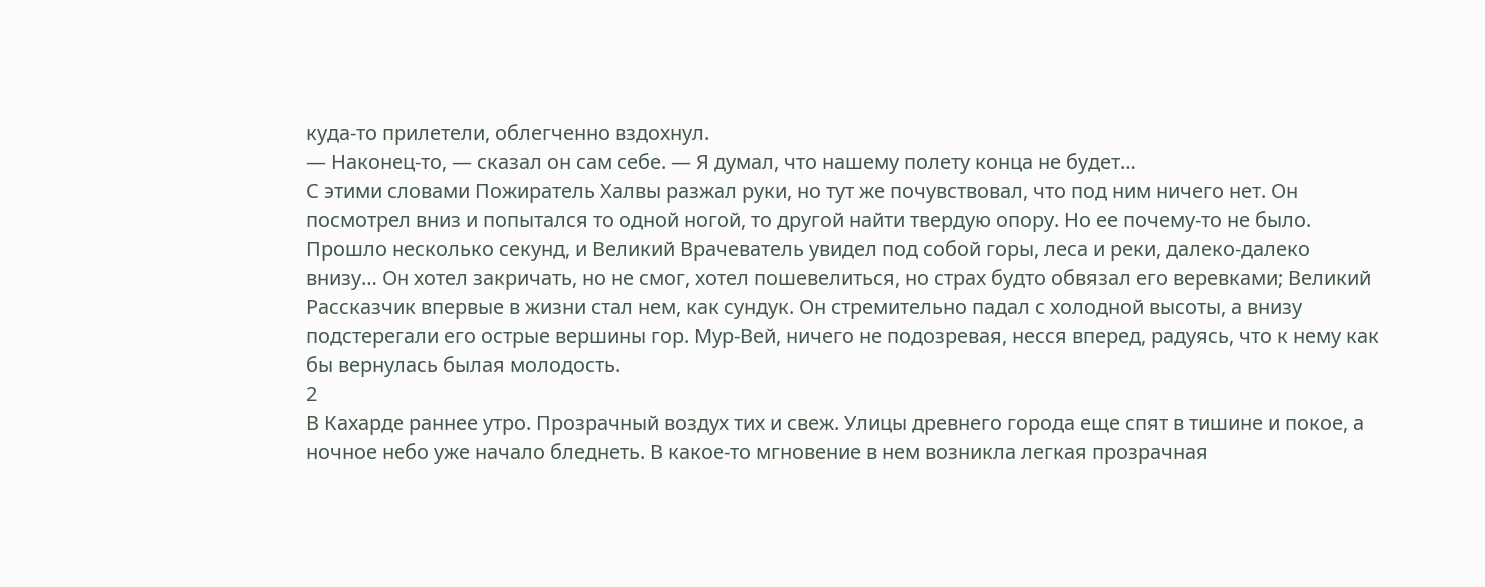куда-то прилетели, облегченно вздохнул.
— Наконец-то, — сказал он сам себе. — Я думал, что нашему полету конца не будет…
С этими словами Пожиратель Халвы разжал руки, но тут же почувствовал, что под ним ничего нет. Он посмотрел вниз и попытался то одной ногой, то другой найти твердую опору. Но ее почему-то не было. Прошло несколько секунд, и Великий Врачеватель увидел под собой горы, леса и реки, далеко-далеко внизу… Он хотел закричать, но не смог, хотел пошевелиться, но страх будто обвязал его веревками; Великий Рассказчик впервые в жизни стал нем, как сундук. Он стремительно падал с холодной высоты, а внизу подстерегали его острые вершины гор. Мур-Вей, ничего не подозревая, несся вперед, радуясь, что к нему как бы вернулась былая молодость.
2
В Кахарде раннее утро. Прозрачный воздух тих и свеж. Улицы древнего города еще спят в тишине и покое, а ночное небо уже начало бледнеть. В какое-то мгновение в нем возникла легкая прозрачная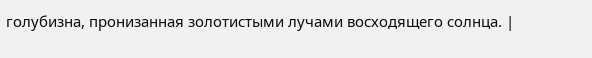голубизна, пронизанная золотистыми лучами восходящего солнца. |